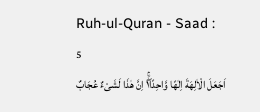Ruh-ul-Quran - Saad : 5
اَجَعَلَ الْاٰلِهَةَ اِلٰهًا وَّاحِدًا١ۖۚ اِنَّ هٰذَا لَشَیْءٌ عُجَابٌ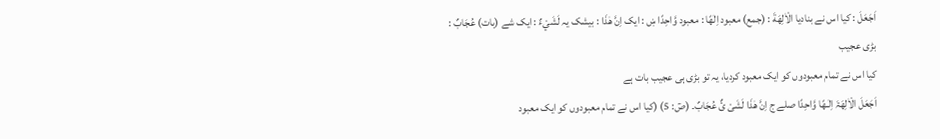اَجَعَلَ : کیا اس نے بنادیا الْاٰلِهَةَ : (جمع) معبود اِلٰهًا : معبود وَّاحِدًا ښ : ایک اِنَّ ھٰذَا : بیشک یہ لَشَيْءٌ : ایک شے (بات) عُجَابٌ : بڑی عجیب
کیا اس نے تمام معبودوں کو ایک معبود کردیا، یہ تو بڑی ہی عجیب بات ہے
اَجَعَلَ الْاٰلِھَۃَ اِلٰـھًا وَّاحِدًا صلے ج اِنَّ ھٰذَا لَشَیْ ئٌ عُجَابٌ۔ (صٓ: 5) (کیا اس نے تمام معبودوں کو ایک معبود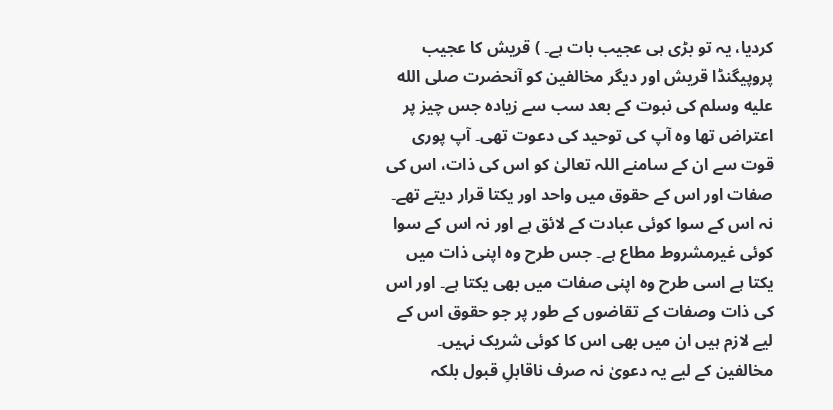کردیا، یہ تو بڑی ہی عجیب بات ہے۔ ) قریش کا عجیب پروپیگنڈا قریش اور دیگر مخالفین کو آنحضرت صلى الله عليه وسلم کی نبوت کے بعد سب سے زیادہ جس چیز پر اعتراض تھا وہ آپ کی توحید کی دعوت تھی۔ آپ پوری قوت سے ان کے سامنے اللہ تعالیٰ کو اس کی ذات، اس کی صفات اور اس کے حقوق میں واحد اور یکتا قرار دیتے تھے۔ نہ اس کے سوا کوئی عبادت کے لائق ہے اور نہ اس کے سوا کوئی غیرمشروط مطاع ہے۔ جس طرح وہ اپنی ذات میں یکتا ہے اسی طرح وہ اپنی صفات میں بھی یکتا ہے۔ اور اس کی ذات وصفات کے تقاضوں کے طور پر جو حقوق اس کے لیے لازم ہیں ان میں بھی اس کا کوئی شریک نہیں۔ مخالفین کے لیے یہ دعویٰ نہ صرف ناقابلِ قبول بلکہ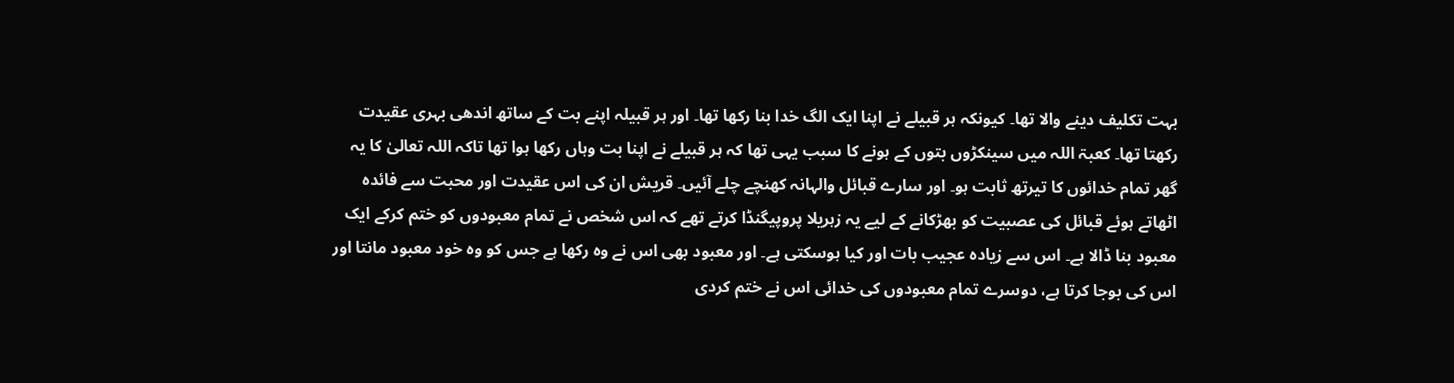بہت تکلیف دینے والا تھا۔ کیونکہ ہر قبیلے نے اپنا ایک الگ خدا بنا رکھا تھا۔ اور ہر قبیلہ اپنے بت کے ساتھ اندھی بہری عقیدت رکھتا تھا۔ کعبۃ اللہ میں سینکڑوں بتوں کے ہونے کا سبب یہی تھا کہ ہر قبیلے نے اپنا بت وہاں رکھا ہوا تھا تاکہ اللہ تعالیٰ کا یہ گھر تمام خدائوں کا تیرتھ ثابت ہو۔ اور سارے قبائل والہانہ کھنچے چلے آئیں۔ قریش ان کی اس عقیدت اور محبت سے فائدہ اٹھاتے ہوئے قبائل کی عصبیت کو بھڑکانے کے لیے یہ زہریلا پروپیگنڈا کرتے تھے کہ اس شخص نے تمام معبودوں کو ختم کرکے ایک معبود بنا ڈالا ہے۔ اس سے زیادہ عجیب بات اور کیا ہوسکتی ہے۔ اور معبود بھی اس نے وہ رکھا ہے جس کو وہ خود معبود مانتا اور اس کی بوجا کرتا ہے، دوسرے تمام معبودوں کی خدائی اس نے ختم کردی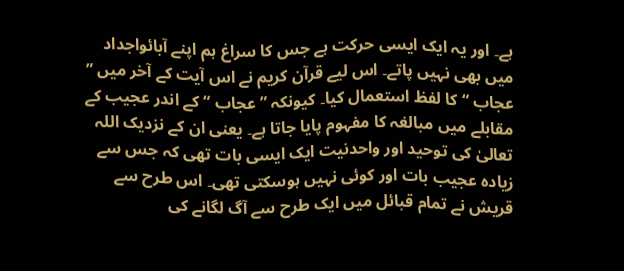ہے۔ اور یہ ایک ایسی حرکت ہے جس کا سراغ ہم اپنے آبائواجداد میں بھی نہیں پاتے۔ اس لیے قرآن کریم نے اس آیت کے آخر میں ” عجاب “ کا لفظ استعمال کیا۔ کیونکہ ” عجاب “ کے اندر عجیب کے مقابلے میں مبالغہ کا مفہوم پایا جاتا ہے۔ یعنی ان کے نزدیک اللہ تعالیٰ کی توحید اور واحدنیت ایک ایسی بات تھی کہ جس سے زیادہ عجیب بات اور کوئی نہیں ہوسکتی تھی۔ اس طرح سے قریش نے تمام قبائل میں ایک طرح سے آگ لگانے کی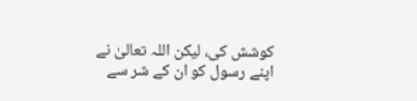کوشش کی، لیکن اللہ تعالیٰ نے اپنے رسول کو ان کے شر سے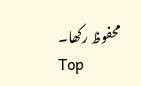محفوظ رکھا۔
Top